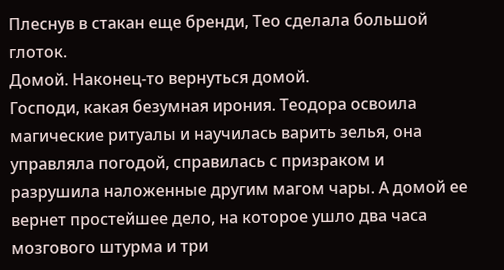Плеснув в стакан еще бренди, Тео сделала большой глоток.
Домой. Наконец-то вернуться домой.
Господи, какая безумная ирония. Теодора освоила магические ритуалы и научилась варить зелья, она управляла погодой, справилась с призраком и разрушила наложенные другим магом чары. А домой ее вернет простейшее дело, на которое ушло два часа мозгового штурма и три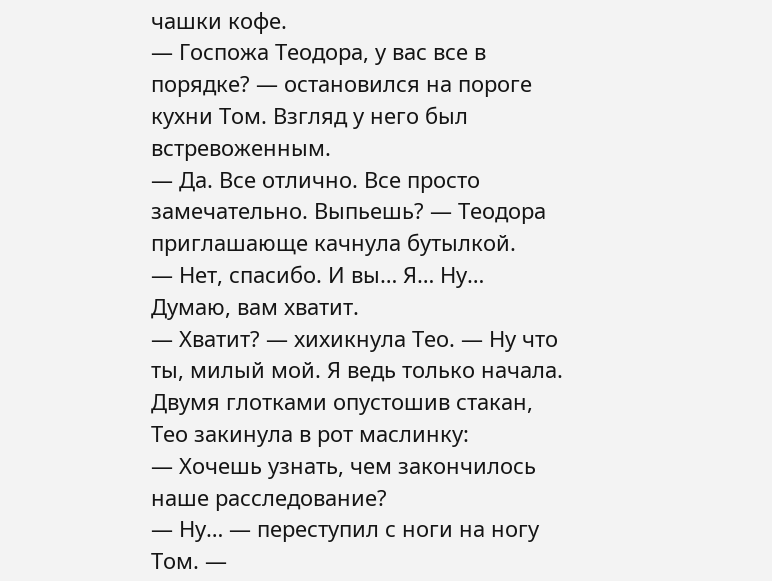чашки кофе.
— Госпожа Теодора, у вас все в порядке? — остановился на пороге кухни Том. Взгляд у него был встревоженным.
— Да. Все отлично. Все просто замечательно. Выпьешь? — Теодора приглашающе качнула бутылкой.
— Нет, спасибо. И вы… Я… Ну… Думаю, вам хватит.
— Хватит? — хихикнула Тео. — Ну что ты, милый мой. Я ведь только начала.
Двумя глотками опустошив стакан, Тео закинула в рот маслинку:
— Хочешь узнать, чем закончилось наше расследование?
— Ну… — переступил с ноги на ногу Том. —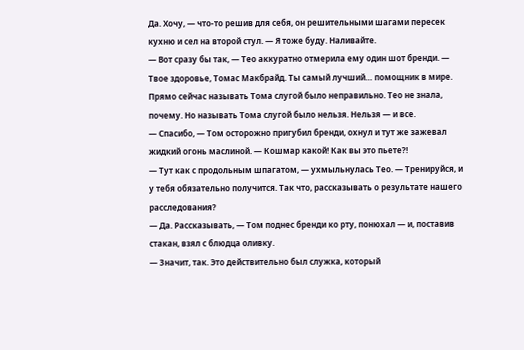Да. Хочу, — что-то решив для себя, он решительными шагами пересек кухню и сел на второй стул. — Я тоже буду. Наливайте.
— Вот сразу бы так, — Тео аккуратно отмерила ему один шот бренди. — Твое здоровье, Томас Макбрайд. Ты самый лучший… помощник в мире.
Прямо сейчас называть Тома слугой было неправильно. Тео не знала, почему. Но называть Тома слугой было нельзя. Нельзя — и все.
— Спасибо, — Том осторожно пригубил бренди, охнул и тут же зажевал жидкий огонь маслиной. — Кошмар какой! Как вы это пьете?!
— Тут как с продольным шпагатом, — ухмыльнулась Тео. — Тренируйся, и у тебя обязательно получится. Так что, рассказывать о результате нашего расследования?
— Да. Рассказывать, — Том поднес бренди ко рту, понюхал — и, поставив стакан, взял с блюдца оливку.
— Значит, так. Это действительно был служка, который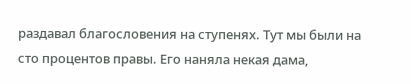раздавал благословения на ступенях. Тут мы были на сто процентов правы. Его наняла некая дама,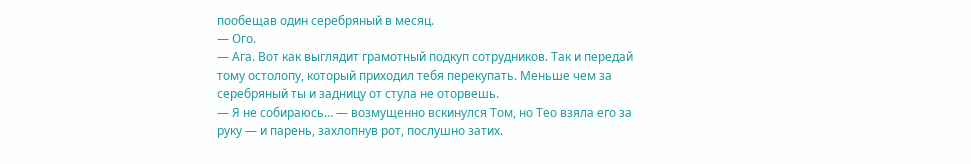пообещав один серебряный в месяц.
— Ого.
— Ага. Вот как выглядит грамотный подкуп сотрудников. Так и передай тому остолопу, который приходил тебя перекупать. Меньше чем за серебряный ты и задницу от стула не оторвешь.
— Я не собираюсь… — возмущенно вскинулся Том, но Тео взяла его за руку — и парень, захлопнув рот, послушно затих.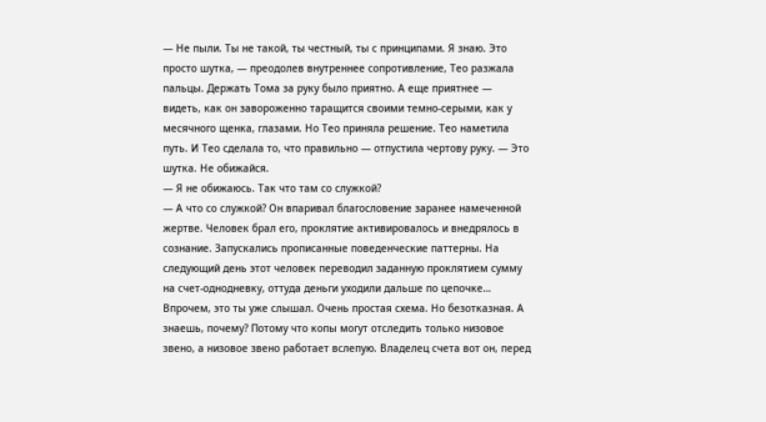— Не пыли. Ты не такой, ты честный, ты с принципами. Я знаю. Это просто шутка, — преодолев внутреннее сопротивление, Тео разжала пальцы. Держать Тома за руку было приятно. А еще приятнее — видеть, как он завороженно таращится своими темно-серыми, как у месячного щенка, глазами. Но Тео приняла решение. Тео наметила путь. И Тео сделала то, что правильно — отпустила чертову руку. — Это шутка. Не обижайся.
— Я не обижаюсь. Так что там со служкой?
— А что со служкой? Он впаривал благословение заранее намеченной жертве. Человек брал его, проклятие активировалось и внедрялось в сознание. Запускались прописанные поведенческие паттерны. На следующий день этот человек переводил заданную проклятием сумму на счет-однодневку, оттуда деньги уходили дальше по цепочке… Впрочем, это ты уже слышал. Очень простая схема. Но безотказная. А знаешь, почему? Потому что копы могут отследить только низовое звено, а низовое звено работает вслепую. Владелец счета вот он, перед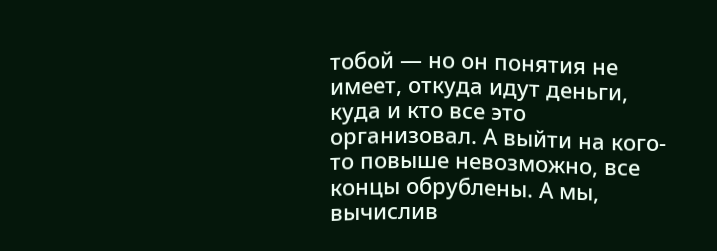тобой — но он понятия не имеет, откуда идут деньги, куда и кто все это организовал. А выйти на кого-то повыше невозможно, все концы обрублены. А мы, вычислив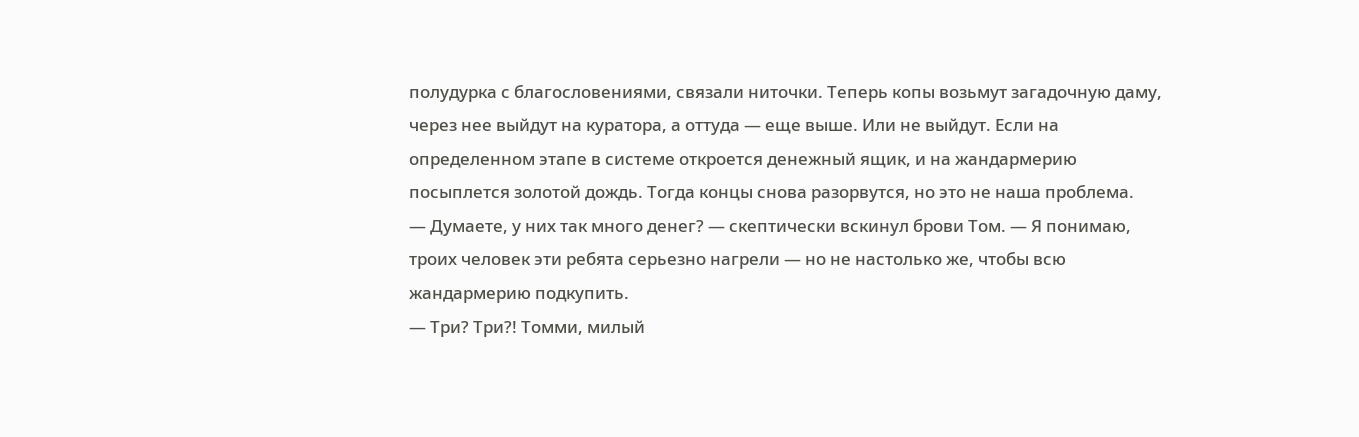полудурка с благословениями, связали ниточки. Теперь копы возьмут загадочную даму, через нее выйдут на куратора, а оттуда — еще выше. Или не выйдут. Если на определенном этапе в системе откроется денежный ящик, и на жандармерию посыплется золотой дождь. Тогда концы снова разорвутся, но это не наша проблема.
— Думаете, у них так много денег? — скептически вскинул брови Том. — Я понимаю, троих человек эти ребята серьезно нагрели — но не настолько же, чтобы всю жандармерию подкупить.
— Три? Три?! Томми, милый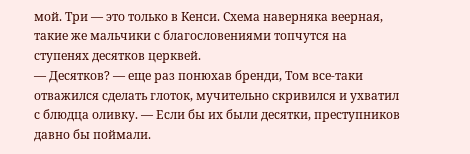мой. Три — это только в Кенси. Схема наверняка веерная, такие же мальчики с благословениями топчутся на ступенях десятков церквей.
— Десятков? — еще раз понюхав бренди, Том все-таки отважился сделать глоток, мучительно скривился и ухватил с блюдца оливку. — Если бы их были десятки, преступников давно бы поймали.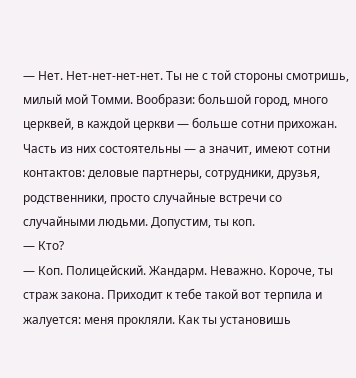— Нет. Нет-нет-нет-нет. Ты не с той стороны смотришь, милый мой Томми. Вообрази: большой город, много церквей, в каждой церкви — больше сотни прихожан. Часть из них состоятельны — а значит, имеют сотни контактов: деловые партнеры, сотрудники, друзья, родственники, просто случайные встречи со случайными людьми. Допустим, ты коп.
— Кто?
— Коп. Полицейский. Жандарм. Неважно. Короче, ты страж закона. Приходит к тебе такой вот терпила и жалуется: меня прокляли. Как ты установишь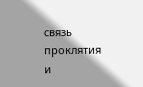связь проклятия и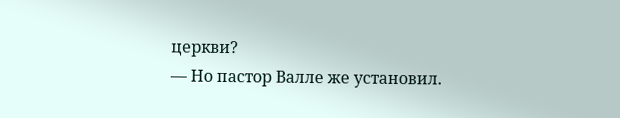церкви?
— Но пастор Валле же установил.